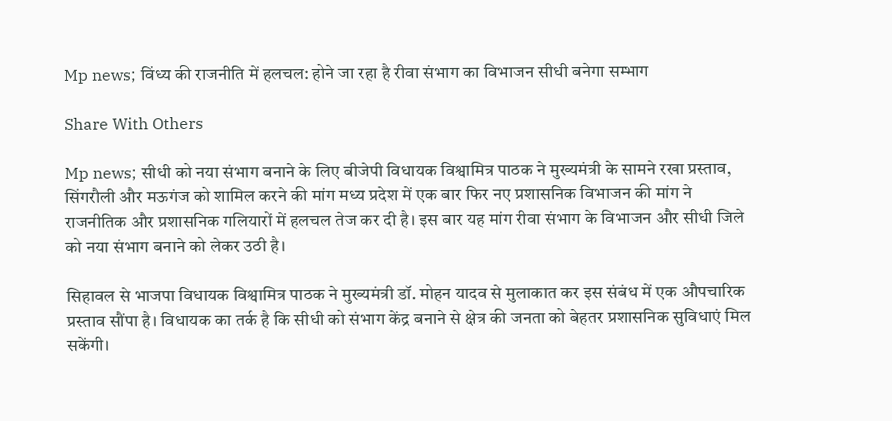Mp news; विंध्य की राजनीति में हलचल: होने जा रहा है रीवा संभाग का विभाजन सीधी बनेगा सम्भाग

Share With Others

Mp news; सीधी को नया संभाग बनाने के लिए बीजेपी विधायक विश्वामित्र पाठक ने मुख्यमंत्री के सामने रखा प्रस्ताव, सिंगरौली और मऊगंज को शामिल करने की मांग मध्य प्रदेश में एक बार फिर नए प्रशासनिक विभाजन की मांग ने राजनीतिक और प्रशासनिक गलियारों में हलचल तेज कर दी है। इस बार यह मांग रीवा संभाग के विभाजन और सीधी जिले को नया संभाग बनाने को लेकर उठी है।

सिहावल से भाजपा विधायक विश्वामित्र पाठक ने मुख्यमंत्री डॉ. मोहन यादव से मुलाकात कर इस संबंध में एक औपचारिक प्रस्ताव सौंपा है। विधायक का तर्क है कि सीधी को संभाग केंद्र बनाने से क्षेत्र की जनता को बेहतर प्रशासनिक सुविधाएं मिल सकेंगी।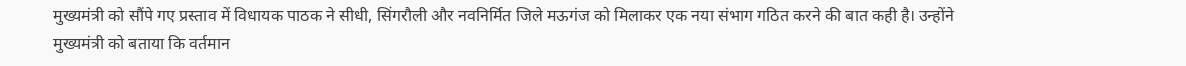मुख्यमंत्री को सौंपे गए प्रस्ताव में विधायक पाठक ने सीधी, सिंगरौली और नवनिर्मित जिले मऊगंज को मिलाकर एक नया संभाग गठित करने की बात कही है। उन्होंने मुख्यमंत्री को बताया कि वर्तमान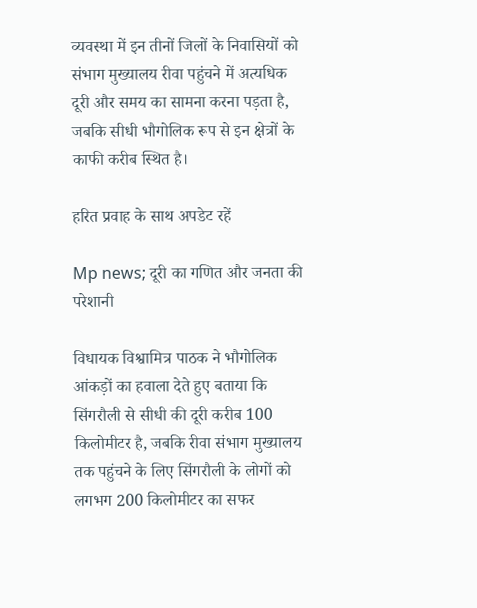व्यवस्था में इन तीनों जिलों के निवासियों को संभाग मुख्यालय रीवा पहुंचने में अत्यधिक दूरी और समय का सामना करना पड़ता है, जबकि सीधी भौगोलिक रूप से इन क्षेत्रों के काफी करीब स्थित है।

हरित प्रवाह के साथ अपडेट रहें

Mp news; दूरी का गणित और जनता की परेशानी

विधायक विश्वामित्र पाठक ने भौगोलिक आंकड़ों का हवाला देते हुए बताया कि सिंगरौली से सीधी की दूरी करीब 100 किलोमीटर है, जबकि रीवा संभाग मुख्यालय तक पहुंचने के लिए सिंगरौली के लोगों को लगभग 200 किलोमीटर का सफर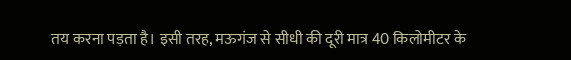तय करना पड़ता है। इसी तरह, मऊगंज से सीधी की दूरी मात्र 40 किलोमीटर के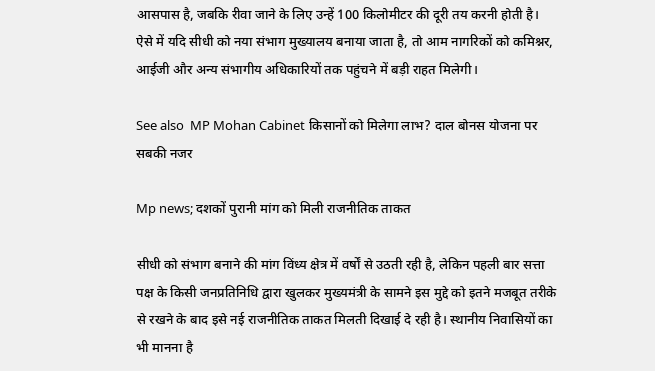आसपास है, जबकि रीवा जाने के लिए उन्हें 100 किलोमीटर की दूरी तय करनी होती है। ऐसे में यदि सीधी को नया संभाग मुख्यालय बनाया जाता है, तो आम नागरिकों को कमिश्नर, आईजी और अन्य संभागीय अधिकारियों तक पहुंचने में बड़ी राहत मिलेगी।

See also  MP Mohan Cabinet किसानों को मिलेगा लाभ? दाल बोनस योजना पर सबकी नजर

Mp news; दशकों पुरानी मांग को मिली राजनीतिक ताकत

सीधी को संभाग बनाने की मांग विंध्य क्षेत्र में वर्षों से उठती रही है, लेकिन पहली बार सत्ता पक्ष के किसी जनप्रतिनिधि द्वारा खुलकर मुख्यमंत्री के सामने इस मुद्दे को इतने मजबूत तरीके से रखने के बाद इसे नई राजनीतिक ताकत मिलती दिखाई दे रही है। स्थानीय निवासियों का भी मानना है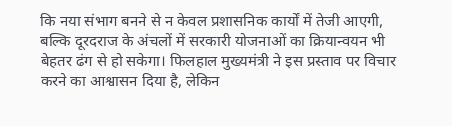कि नया संभाग बनने से न केवल प्रशासनिक कार्यों में तेजी आएगी, बल्कि दूरदराज के अंचलों में सरकारी योजनाओं का क्रियान्वयन भी बेहतर ढंग से हो सकेगा। फिलहाल मुख्यमंत्री ने इस प्रस्ताव पर विचार करने का आश्वासन दिया है, लेकिन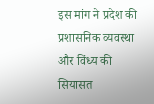इस मांग ने प्रदेश की प्रशासनिक व्यवस्था और विंध्य की सियासत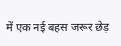में एक नई बहस जरूर छेड़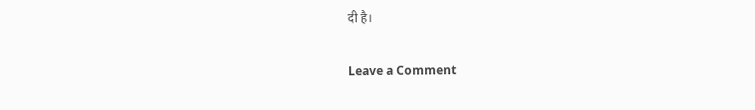दी है।

Leave a Comment